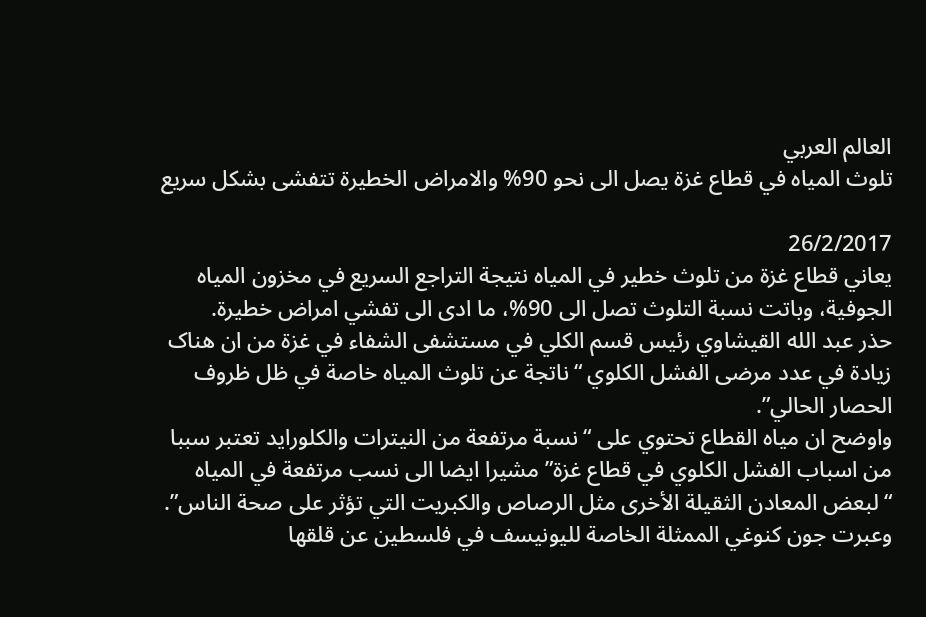العالم العربي
تلوث المياه في قطاع غزة يصل الی نحو 90% والامراض الخطيرة تتفشی بشکل سريع

26/2/2017
يعاني قطاع غزة من تلوث خطير في المياه نتيجة التراجع السريع في مخزون المياه الجوفية، وباتت نسبة التلوث تصل الی 90%، ما ادی الی تفشي امراض خطيرة.
حذر عبد الله القيشاوي رئيس قسم الکلي في مستشفی الشفاء في غزة من ان هناک زيادة في عدد مرضی الفشل الکلوي “ناتجة عن تلوث المياه خاصة في ظل ظروف الحصار الحالي”.
واوضح ان مياه القطاع تحتوي علی “نسبة مرتفعة من النيترات والکلورايد تعتبر سببا من اسباب الفشل الکلوي في قطاع غزة” مشيرا ايضا الی نسب مرتفعة في المياه “لبعض المعادن الثقيلة الأخری مثل الرصاص والکبريت التي تؤثر علی صحة الناس”.
وعبرت جون کنوغي الممثلة الخاصة لليونيسف في فلسطين عن قلقها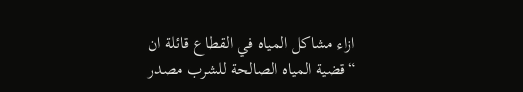ازاء مشاکل المياه في القطاع قائلة ان “قضية المياه الصالحة للشرب مصدر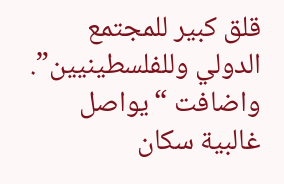قلق کبير للمجتمع الدولي وللفلسطينيين”.
واضافت “يواصل غالبية سکان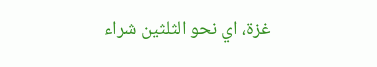غزة، اي نحو الثلثين شراء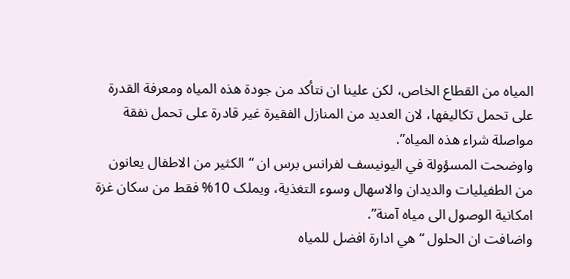المياه من القطاع الخاص، لکن علينا ان نتأکد من جودة هذه المياه ومعرفة القدرة علی تحمل تکاليفها، لان العديد من المنازل الفقيرة غير قادرة علی تحمل نفقة مواصلة شراء هذه المياه”.
واوضحت المسؤولة في اليونيسف لفرانس برس ان “الکثير من الاطفال يعانون من الطفيليات والديدان والاسهال وسوء التغذية، ويملک 10% فقط من سکان غزة امکانية الوصول الی مياه آمنة”.
واضافت ان الحلول “هي ادارة افضل للمياه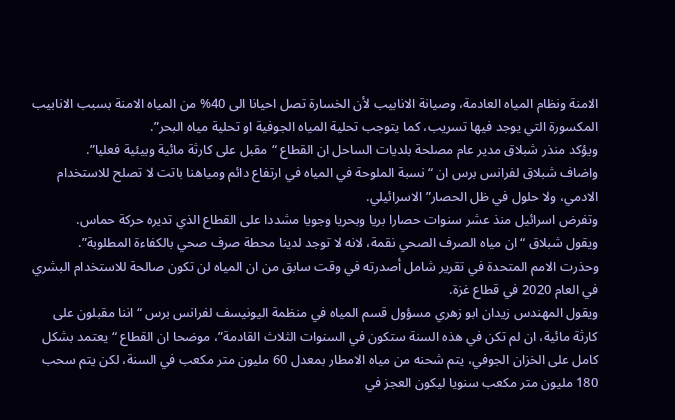الامنة ونظام المياه العادمة، وصيانة الانابيب لأن الخسارة تصل احيانا الی 40% من المياه الامنة بسبب الانابيب المکسورة التي يوجد فيها تسريب، کما يتوجب تحلية المياه الجوفية او تحلية مياه البحر”.
ويؤکد منذر شبلاق مدير عام مصلحة بلديات الساحل ان القطاع “مقبل علی کارثة مائية وبيئية فعليا”.
واضاف شبلاق لفرانس برس ان “نسبة الملوحة في المياه في ارتفاع دائم ومياهنا باتت لا تصلح للاستخدام الادمي، ولا حلول في ظل الحصار” الاسرائيلي.
وتفرض اسرائيل منذ عشر سنوات حصارا بريا وبحريا وجويا مشددا علی القطاع الذي تديره حرکة حماس.
ويقول شبلاق “ان مياه الصرف الصحي نقمة، لانه لا توجد لدينا محطة صرف صحي بالکفاءة المطلوبة”.
وحذرت الامم المتحدة في تقرير شامل أصدرته في وقت سابق من ان المياه لن تکون صالحة للاستخدام البشري في العام 2020 في قطاع غزة.
ويقول المهندس زيدان ابو زهري مسؤول قسم المياه في منظمة اليونيسف لفرانس برس “اننا مقبلون علی کارثة مائية، ان لم تکن في هذه السنة ستکون في السنوات الثلاث القادمة”، موضحا ان القطاع “يعتمد بشکل کامل علی الخزان الجوفي، يتم شحنه من مياه الامطار بمعدل 60 مليون متر مکعب في السنة، لکن يتم سحب 180 مليون متر مکعب سنويا ليکون العجز في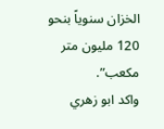الخزان سنوياً بنحو 120 مليون متر مکعب”.
واکد ابو زهري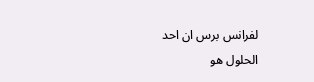لفرانس برس ان احد الحلول هو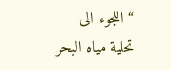“اللجوء الی تحلية مياه البحر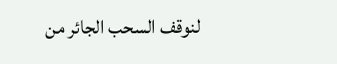لنوقف السحب الجائر من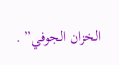الخزان الجوفي” .